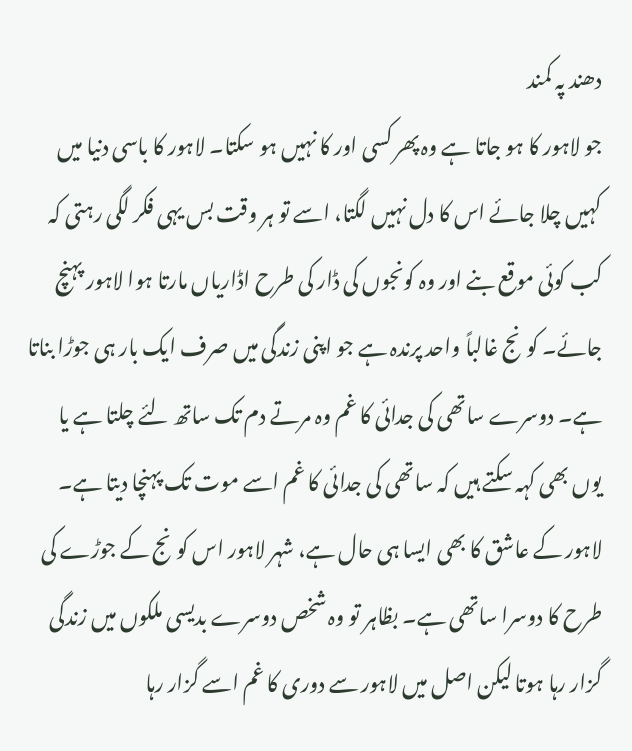دھند پہ کمند
جو لاہور کا ہو جاتا ہے وہ پھر کسی اور کا نہیں ہو سکتا۔ لاہور کا باسی دنیا میں کہیں چلا جائے اس کا دل نہیں لگتا، اسے تو ہر وقت بس یہی فکر لگی رہتی کہ کب کوئی موقع بنے اور وہ کونجوں کی ڈار کی طرح اڈاریاں مارتا ہوا لاہور پہنچ جائے۔ کونج غالباً واحد پرندہ ہے جو اپنی زندگی میں صرف ایک بار ہی جوڑا بناتا ہے۔ دوسرے ساتھی کی جدائی کا غم وہ مرتے دم تک ساتھ لئے چلتا ہے یا یوں بھی کہہ سکتے ہیں کہ ساتھی کی جدائی کا غم اسے موت تک پہنچا دیتا ہے۔ لاہور کے عاشق کا بھی ایسا ہی حال ہے، شہر لاہور اس کونج کے جوڑے کی طرح کا دوسرا ساتھی ہے۔ بظاہر تو وہ شخص دوسرے بدیسی ملکوں میں زندگی گزار رہا ہوتا لیکن اصل میں لاہور سے دوری کا غم اسے گزار رہا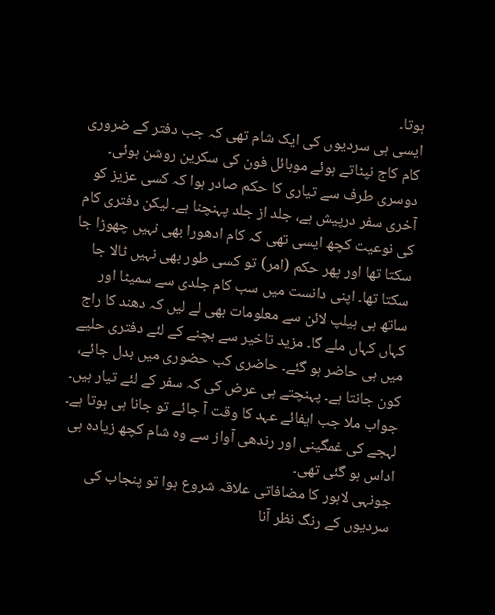ہوتا۔
ایسی ہی سردیوں کی ایک شام تھی کہ جب دفتر کے ضروری کام کاج نپٹاتے ہوئے موبائل فون کی سکرین روشن ہوئی۔ دوسری طرف سے تیاری کا حکم صادر ہوا کہ کسی عزیز کو آخری سفر درپیش ہے، جلد از جلد پہنچنا ہے۔ لیکن دفتری کام کی نوعیت کچھ ایسی تھی کہ کام ادھورا بھی نہیں چھوڑا جا سکتا تھا اور پھر حکم (امر) تو کسی طور بھی نہیں ٹالا جا سکتا تھا۔ اپنی دانست میں سب کام جلدی سے سمیٹا اور ساتھ ہی ہیلپ لائن سے معلومات بھی لے لیں کہ دھند کا راج کہاں کہاں ملے گا۔ مزید تاخیر سے بچنے کے لئے دفتری حلیے میں ہی حاضر ہو گئے۔ حاضری کب حضوری میں بدل جائے، کون جانتا ہے۔ پہنچتے ہی عرض کی کہ سفر کے لئے تیار ہیں۔ جواب ملا جب ایفائے عہد کا وقت آ جائے تو جانا ہی ہوتا ہے۔ لہجے کی غمگینی اور رندھی آواز سے وہ شام کچھ زیادہ ہی اداس ہو گئی تھی۔
جونہی لاہور کا مضافاتی علاقہ شروع ہوا تو پنجاب کی سردیوں کے رنگ نظر آنا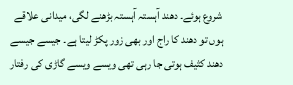شروع ہوئے۔ دھند آہستہ آہستہ بڑھنے لگی، میدانی علاقے ہوں تو دھند کا راج اور بھی زور پکڑ لیتا ہے۔ جیسے جیسے دھند کثیف ہوتی جا رہی تھی ویسے ویسے گاڑی کی رفتار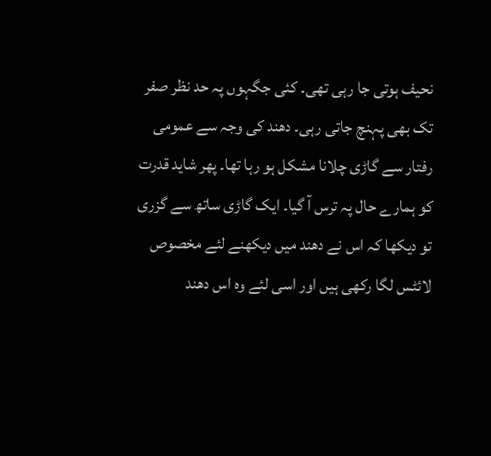نحیف ہوتی جا رہی تھی۔ کئی جگہوں پہ حد نظر صفر تک بھی پہنچ جاتی رہی۔ دھند کی وجہ سے عمومی رفتار سے گاڑی چلانا مشکل ہو رہا تھا۔ پھر شاید قدرت کو ہمارے حال پہ ترس آ گیا۔ ایک گاڑی ساتھ سے گزری تو دیکھا کہ اس نے دھند میں دیکھنے لئے مخصوص لائٹس لگا رکھی ہیں اور اسی لئے وہ اس دھند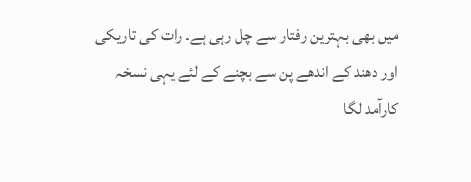میں بھی بہترین رفتار سے چل رہی ہے۔ رات کی تاریکی اور دھند کے اندھے پن سے بچنے کے لئے یہی نسخہ کارآمد لگا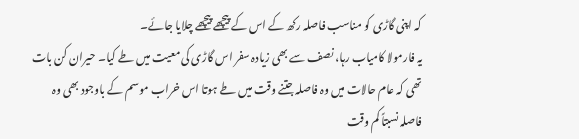کہ اپنی گاڑی کو مناسب فاصلہ رکھ کے اس کے پیچھے پیچھے چلایا جائے۔
یہ فارمولا کامیاب رہا، نصف سے بھی زیادہ سفر اس گاڑی کی معیت میں طے کیا۔ حیران کن بات تھی کہ عام حالات میں وہ فاصلہ جتنے وقت میں طے ہوتا اس خراب موسم کے باوجود بھی وہ فاصلہ نسبتاً کم وقت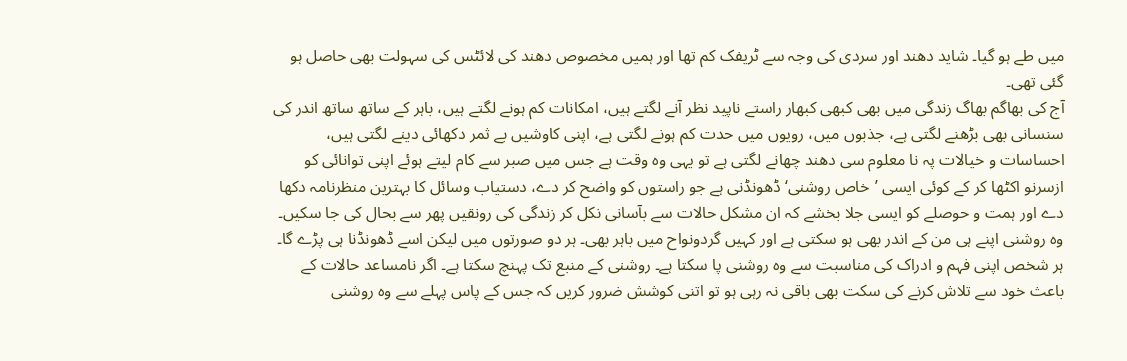میں طے ہو گیا۔ شاید دھند اور سردی کی وجہ سے ٹریفک کم تھا اور ہمیں مخصوص دھند کی لائٹس کی سہولت بھی حاصل ہو گئی تھی۔
آج کی بھاگم بھاگ زندگی میں بھی کبھی کبھار راستے ناپید نظر آنے لگتے ہیں، امکانات کم ہونے لگتے ہیں، باہر کے ساتھ ساتھ اندر کی سنسانی بھی بڑھنے لگتی ہے، جذبوں میں، رویوں میں حدت کم ہونے لگتی ہے، اپنی کاوشیں بے ثمر دکھائی دینے لگتی ہیں، احساسات و خیالات پہ نا معلوم سی دھند چھانے لگتی ہے تو یہی وہ وقت ہے جس میں صبر سے کام لیتے ہوئے اپنی توانائی کو ازسرنو اکٹھا کر کے کوئی ایسی ’خاص روشنی‘ ڈھونڈنی ہے جو راستوں کو واضح کر دے، دستیاب وسائل کا بہترین منظرنامہ دکھا دے اور ہمت و حوصلے کو ایسی جلا بخشے کہ ان مشکل حالات سے بآسانی نکل کر زندگی کی رونقیں پھر سے بحال کی جا سکیں۔
وہ روشنی اپنے ہی من کے اندر بھی ہو سکتی ہے اور کہیں گردونواح میں باہر بھی۔ ہر دو صورتوں میں لیکن اسے ڈھونڈنا ہی پڑے گا۔ ہر شخص اپنی فہم و ادراک کی مناسبت سے وہ روشنی پا سکتا ہے۔ روشنی کے منبع تک پہنچ سکتا ہے۔ اگر نامساعد حالات کے باعث خود سے تلاش کرنے کی سکت بھی باقی نہ رہی ہو تو اتنی کوشش ضرور کریں کہ جس کے پاس پہلے سے وہ روشنی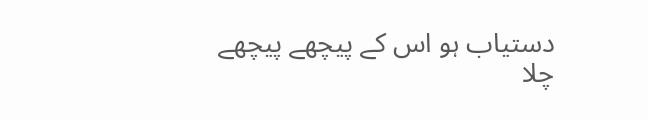دستیاب ہو اس کے پیچھے پیچھے چلا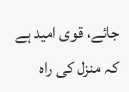جائے، قوی امید ہے کہ منزل کی راہ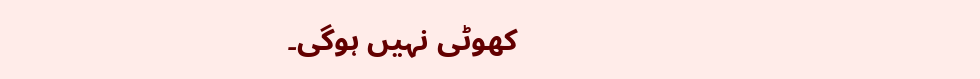کھوٹی نہیں ہوگی۔